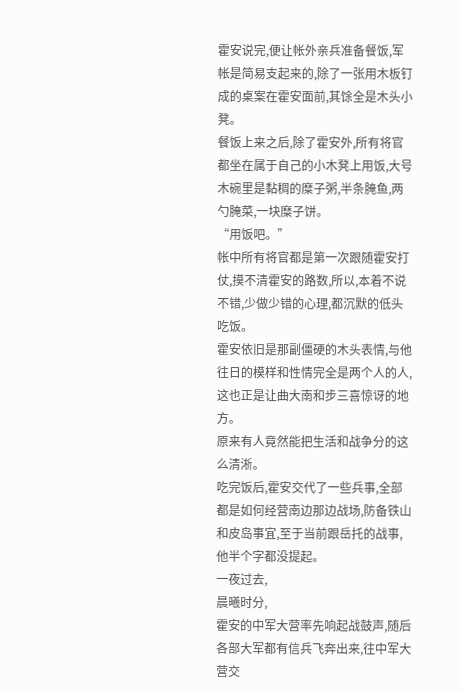霍安说完,便让帐外亲兵准备餐饭,军帐是简易支起来的,除了一张用木板钉成的桌案在霍安面前,其馀全是木头小凳。
餐饭上来之后,除了霍安外,所有将官都坐在属于自己的小木凳上用饭,大号木碗里是黏稠的糜子粥,半条腌鱼,两勺腌菜,一块糜子饼。
“用饭吧。”
帐中所有将官都是第一次跟随霍安打仗,摸不清霍安的路数,所以,本着不说不错,少做少错的心理,都沉默的低头吃饭。
霍安依旧是那副僵硬的木头表情,与他往日的模样和性情完全是两个人的人,这也正是让曲大南和步三喜惊讶的地方。
原来有人竟然能把生活和战争分的这么清淅。
吃完饭后,霍安交代了一些兵事,全部都是如何经营南边那边战场,防备铁山和皮岛事宜,至于当前跟岳托的战事,他半个字都没提起。
一夜过去,
晨曦时分,
霍安的中军大营率先响起战鼓声,随后各部大军都有信兵飞奔出来,往中军大营交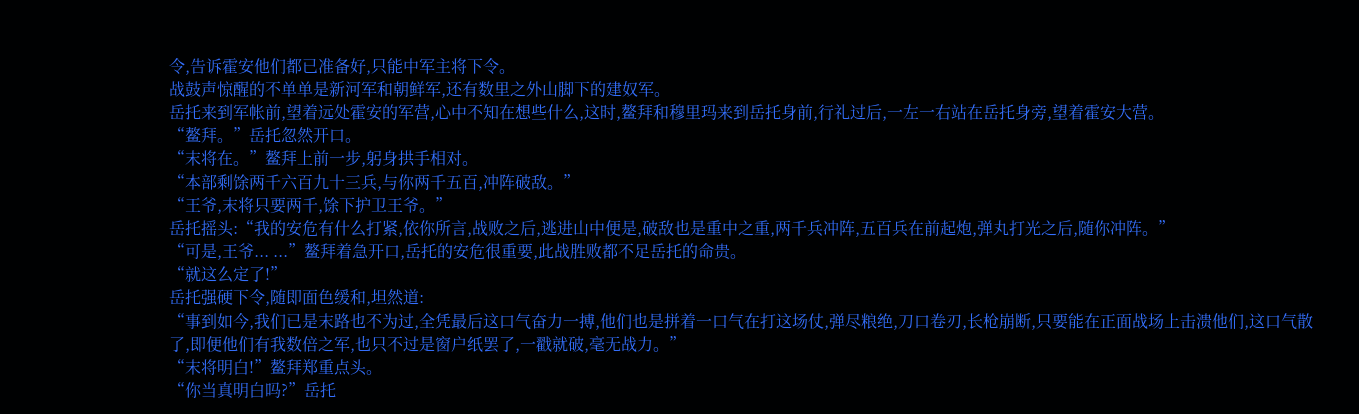令,告诉霍安他们都已准备好,只能中军主将下令。
战鼓声惊醒的不单单是新河军和朝鲜军,还有数里之外山脚下的建奴军。
岳托来到军帐前,望着远处霍安的军营,心中不知在想些什么,这时,鳌拜和穆里玛来到岳托身前,行礼过后,一左一右站在岳托身旁,望着霍安大营。
“鳌拜。”岳托忽然开口。
“末将在。”鳌拜上前一步,躬身拱手相对。
“本部剩馀两千六百九十三兵,与你两千五百,冲阵破敌。”
“王爷,末将只要两千,馀下护卫王爷。”
岳托摇头:“我的安危有什么打紧,依你所言,战败之后,逃进山中便是,破敌也是重中之重,两千兵冲阵,五百兵在前起炮,弹丸打光之后,随你冲阵。”
“可是,王爷... ...”鳌拜着急开口,岳托的安危很重要,此战胜败都不足岳托的命贵。
“就这么定了!”
岳托强硬下令,随即面色缓和,坦然道:
“事到如今,我们已是末路也不为过,全凭最后这口气奋力一搏,他们也是拼着一口气在打这场仗,弹尽粮绝,刀口卷刃,长枪崩断,只要能在正面战场上击溃他们,这口气散了,即便他们有我数倍之军,也只不过是窗户纸罢了,一戳就破,毫无战力。”
“末将明白!”鳌拜郑重点头。
“你当真明白吗?”岳托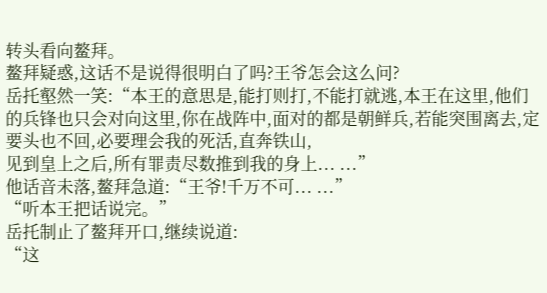转头看向鳌拜。
鳌拜疑惑,这话不是说得很明白了吗?王爷怎会这么问?
岳托壑然一笑:“本王的意思是,能打则打,不能打就逃,本王在这里,他们的兵锋也只会对向这里,你在战阵中,面对的都是朝鲜兵,若能突围离去,定要头也不回,必要理会我的死活,直奔铁山,
见到皇上之后,所有罪责尽数推到我的身上... ...”
他话音未落,鳌拜急道:“王爷!千万不可... ...”
“听本王把话说完。”
岳托制止了鳌拜开口,继续说道:
“这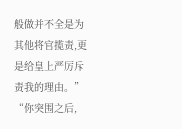般做并不全是为其他将官揽责,更是给皇上严厉斥责我的理由。”
“你突围之后,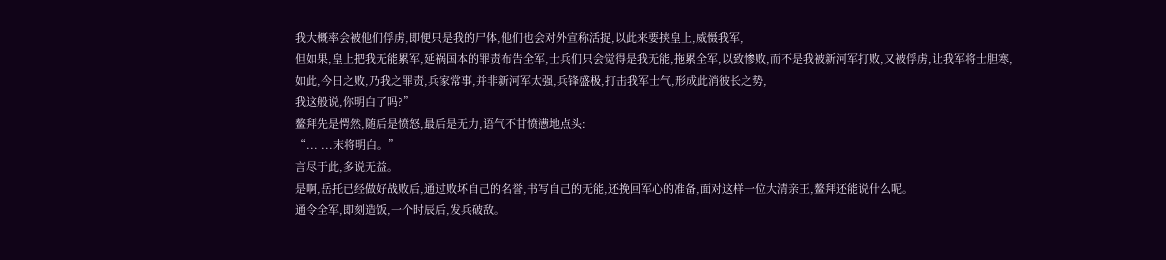我大概率会被他们俘虏,即便只是我的尸体,他们也会对外宣称活捉,以此来要挟皇上,威慑我军,
但如果,皇上把我无能累军,延祸国本的罪责布告全军,士兵们只会觉得是我无能,拖累全军,以致惨败,而不是我被新河军打败,又被俘虏,让我军将士胆寒,
如此,今日之败,乃我之罪责,兵家常事,并非新河军太强,兵锋盛极,打击我军士气,形成此消彼长之势,
我这般说,你明白了吗?”
鳌拜先是愕然,随后是愤怒,最后是无力,语气不甘愤懑地点头:
“... ...末将明白。”
言尽于此,多说无益。
是啊,岳托已经做好战败后,通过败坏自己的名誉,书写自己的无能,还挽回军心的准备,面对这样一位大清亲王,鳌拜还能说什么呢。
通令全军,即刻造饭,一个时辰后,发兵破敌。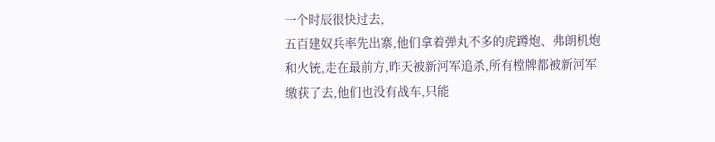一个时辰很快过去,
五百建奴兵率先出寨,他们拿着弹丸不多的虎蹲炮、弗朗机炮和火铳,走在最前方,昨天被新河军追杀,所有樘牌都被新河军缴获了去,他们也没有战车,只能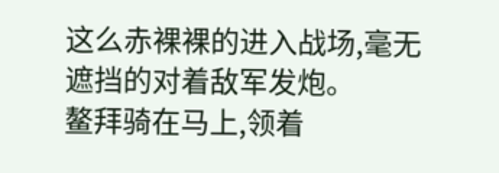这么赤裸裸的进入战场,毫无遮挡的对着敌军发炮。
鳌拜骑在马上,领着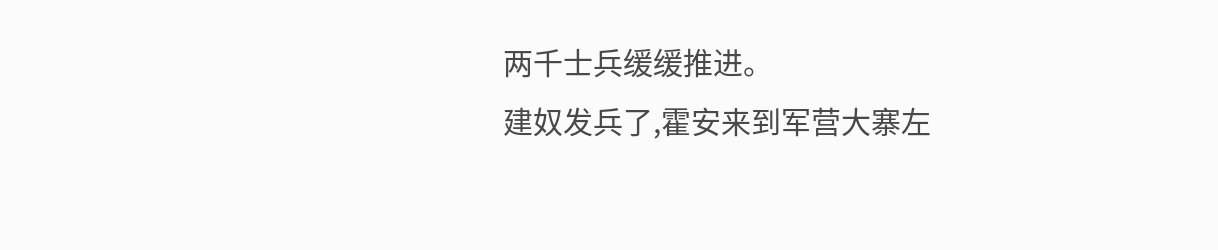两千士兵缓缓推进。
建奴发兵了,霍安来到军营大寨左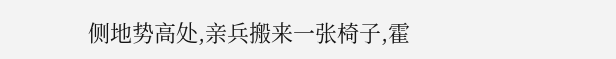侧地势高处,亲兵搬来一张椅子,霍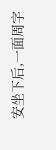安坐下后,一面周字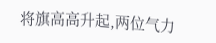将旗高高升起,两位气力